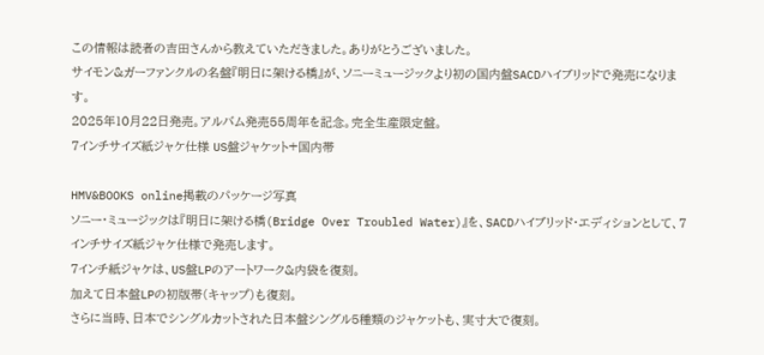この情報は読者の吉田さんから教えていただきました。ありがとうございました。
サイモン&ガーファンクルの名盤『明日に架ける橋』が、ソニーミュージックより初の国内盤SACDハイブリッドで発売になります。
2025年10月22日発売。アルバム発売55周年を記念。完全生産限定盤。
7インチサイズ紙ジャケ仕様 US盤ジャケット+国内帯

HMV&BOOKS online掲載のパッケージ写真
ソニー・ミュージックは『明日に架ける橋(Bridge Over Troubled Water)』を、SACDハイブリッド・エディションとして、7インチサイズ紙ジャケ仕様で発売します。
7インチ紙ジャケは、US盤LPのアートワーク&内袋を復刻。
加えて日本盤LPの初版帯(キャップ)も復刻。
さらに当時、日本でシングルカットされた日本盤シングル5種類のジャケットも、実寸大で復刻。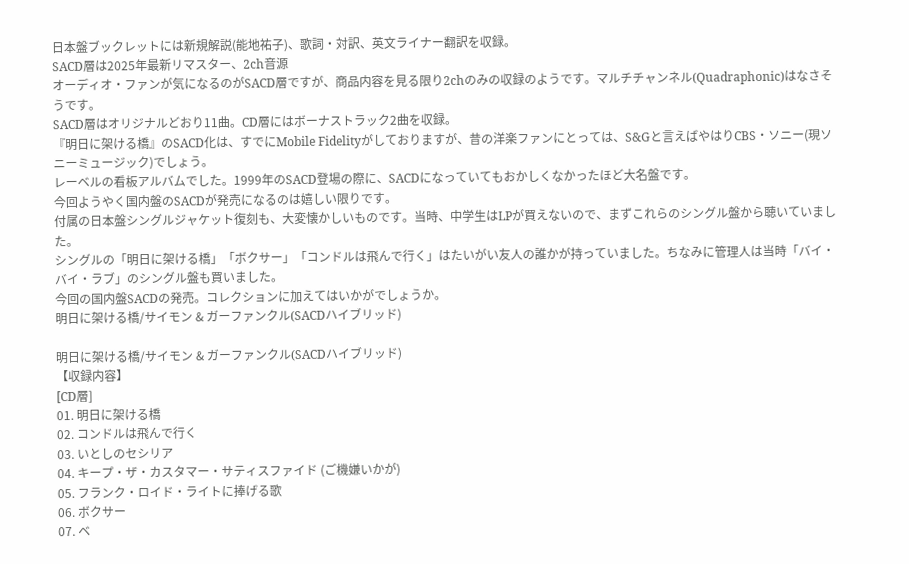日本盤ブックレットには新規解説(能地祐子)、歌詞・対訳、英文ライナー翻訳を収録。
SACD層は2025年最新リマスター、2ch音源
オーディオ・ファンが気になるのがSACD層ですが、商品内容を見る限り2chのみの収録のようです。マルチチャンネル(Quadraphonic)はなさそうです。
SACD層はオリジナルどおり11曲。CD層にはボーナストラック2曲を収録。
『明日に架ける橋』のSACD化は、すでにMobile Fidelityがしておりますが、昔の洋楽ファンにとっては、S&Gと言えばやはりCBS・ソニー(現ソニーミュージック)でしょう。
レーベルの看板アルバムでした。1999年のSACD登場の際に、SACDになっていてもおかしくなかったほど大名盤です。
今回ようやく国内盤のSACDが発売になるのは嬉しい限りです。
付属の日本盤シングルジャケット復刻も、大変懐かしいものです。当時、中学生はLPが買えないので、まずこれらのシングル盤から聴いていました。
シングルの「明日に架ける橋」「ボクサー」「コンドルは飛んで行く」はたいがい友人の誰かが持っていました。ちなみに管理人は当時「バイ・バイ・ラブ」のシングル盤も買いました。
今回の国内盤SACDの発売。コレクションに加えてはいかがでしょうか。
明日に架ける橋/サイモン & ガーファンクル(SACDハイブリッド)

明日に架ける橋/サイモン & ガーファンクル(SACDハイブリッド)
【収録内容】
[CD層]
01. 明日に架ける橋
02. コンドルは飛んで行く
03. いとしのセシリア
04. キープ・ザ・カスタマー・サティスファイド (ご機嫌いかが)
05. フランク・ロイド・ライトに捧げる歌
06. ボクサー
07. ベ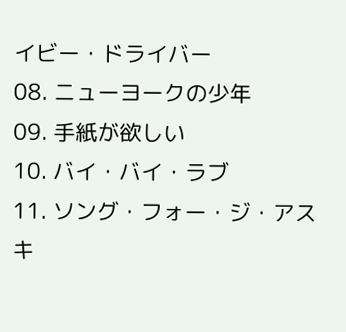イビー・ドライバー
08. ニューヨークの少年
09. 手紙が欲しい
10. バイ・バイ・ラブ
11. ソング・フォー・ジ・アスキ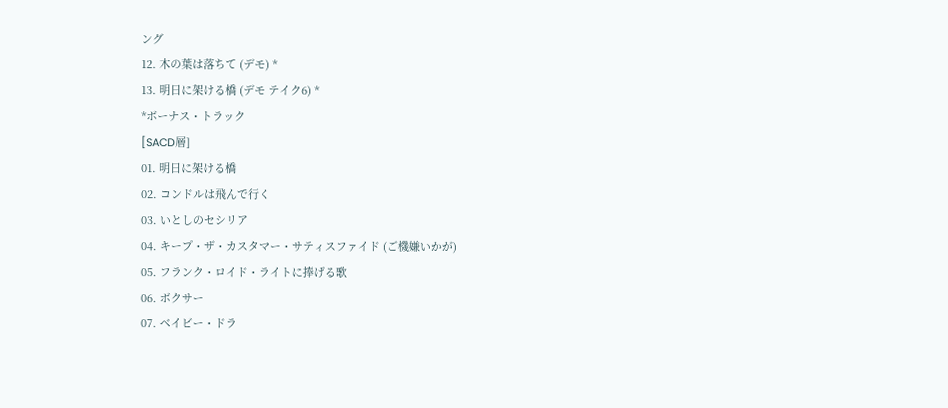ング
12. 木の葉は落ちて (デモ) *
13. 明日に架ける橋 (デモ テイク6) *
*ボーナス・トラック
[SACD層]
01. 明日に架ける橋
02. コンドルは飛んで行く
03. いとしのセシリア
04. キープ・ザ・カスタマー・サティスファイド (ご機嫌いかが)
05. フランク・ロイド・ライトに捧げる歌
06. ボクサー
07. ベイビー・ドラ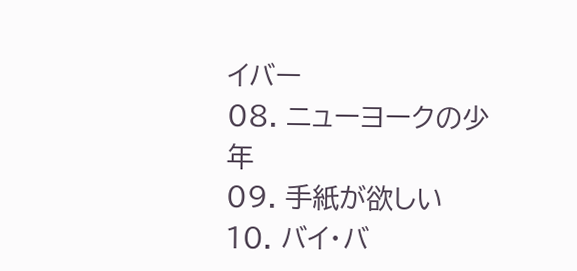イバー
08. ニューヨークの少年
09. 手紙が欲しい
10. バイ・バ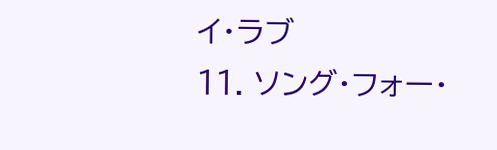イ・ラブ
11. ソング・フォー・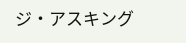ジ・アスキング